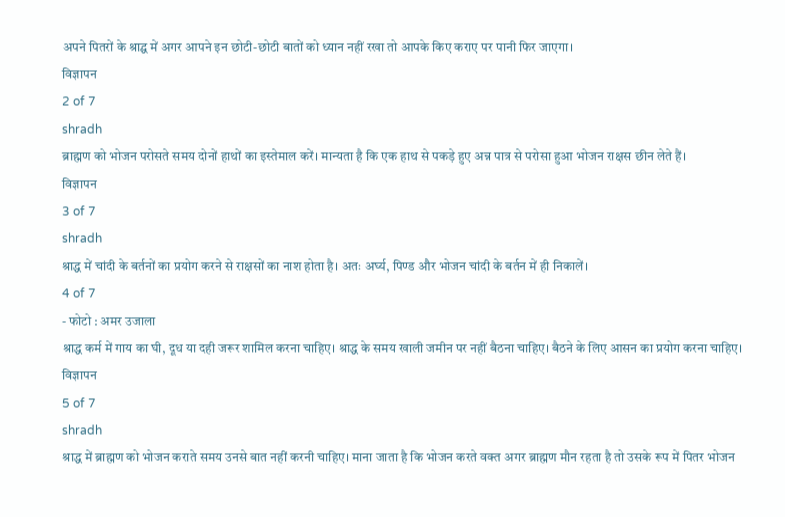अपने पितरों के श्राद्घ में अगर आपने इन छोटी-छोटी बातों को ध्यान नहीं रखा तो आपके किए कराए पर पानी फिर जाएगा।
विज्ञापन
2 of 7
shradh
ब्राह्मण को भोजन परोसते समय दोनों हाथों का इस्तेमाल करें। मान्यता है कि एक हाथ से पकड़े हुए अन्न पात्र से परोसा हुआ भोजन राक्षस छीन लेते हैं।
विज्ञापन
3 of 7
shradh
श्राद्ध में चांदी के बर्तनों का प्रयोग करने से राक्षसों का नाश होता है। अतः अर्घ्य, पिण्ड और भोजन चांदी के बर्तन में ही निकालें।
4 of 7
- फोटो : अमर उजाला
श्राद्ध कर्म में गाय का घी, दूध या दही जरूर शामिल करना चाहिए। श्राद्ध के समय खाली जमीन पर नहीं बैठना चाहिए। बैठने के लिए आसन का प्रयोग करना चाहिए।
विज्ञापन
5 of 7
shradh
श्राद्ध में ब्राह्मण को भोजन कराते समय उनसे बात नहीं करनी चाहिए। माना जाता है कि भोजन करते वक्त अगर ब्राह्मण मौन रहता है तो उसके रूप में पितर भोजन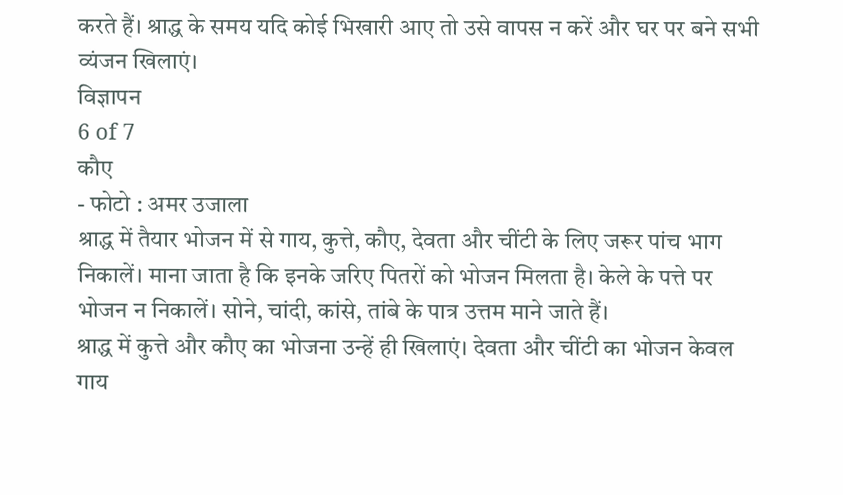करते हैं। श्राद्ध के समय यदि कोई भिखारी आए तो उसे वापस न करें और घर पर बने सभी व्यंजन खिलाएं।
विज्ञापन
6 of 7
कौए
- फोटो : अमर उजाला
श्राद्ध में तैयार भोजन में से गाय, कुत्ते, कौए, देवता और चींटी के लिए जरूर पांच भाग निकालें। माना जाता है कि इनके जरिए पितरों को भोजन मिलता है। केले के पत्ते पर भोजन न निकालें। सोने, चांदी, कांसे, तांबे के पात्र उत्तम माने जाते हैं।
श्राद्ध में कुत्ते और कौए का भोजना उन्हें ही खिलाएं। देवता और चींटी का भोजन केवल गाय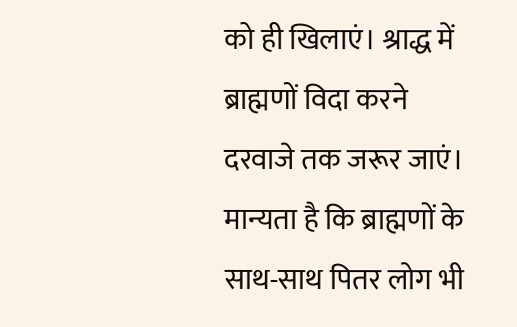को ही खिलाएं। श्राद्ध में ब्राह्मणों विदा करने दरवाजे तक जरूर जाएं। मान्यता है कि ब्राह्मणों के साथ-साथ पितर लोग भी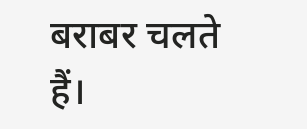बराबर चलते हैं।